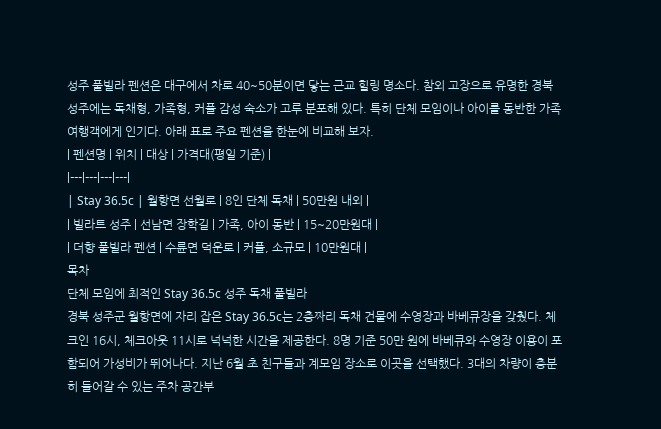성주 풀빌라 펜션은 대구에서 차로 40~50분이면 닿는 근교 힐링 명소다. 참외 고장으로 유명한 경북 성주에는 독채형, 가족형, 커플 감성 숙소가 고루 분포해 있다. 특히 단체 모임이나 아이를 동반한 가족 여행객에게 인기다. 아래 표로 주요 펜션을 한눈에 비교해 보자.
| 펜션명 | 위치 | 대상 | 가격대(평일 기준) |
|---|---|---|---|
| Stay 36.5c | 월항면 선월로 | 8인 단체 독채 | 50만원 내외 |
| 빌라트 성주 | 선남면 장학길 | 가족, 아이 동반 | 15~20만원대 |
| 더향 풀빌라 펜션 | 수륜면 덕운로 | 커플, 소규모 | 10만원대 |
목차
단체 모임에 최적인 Stay 36.5c 성주 독채 풀빌라
경북 성주군 월항면에 자리 잡은 Stay 36.5c는 2층짜리 독채 건물에 수영장과 바베큐장을 갖췄다. 체크인 16시, 체크아웃 11시로 넉넉한 시간을 제공한다. 8명 기준 50만 원에 바베큐와 수영장 이용이 포함되어 가성비가 뛰어나다. 지난 6월 초 친구들과 계모임 장소로 이곳을 선택했다. 3대의 차량이 충분히 들어갈 수 있는 주차 공간부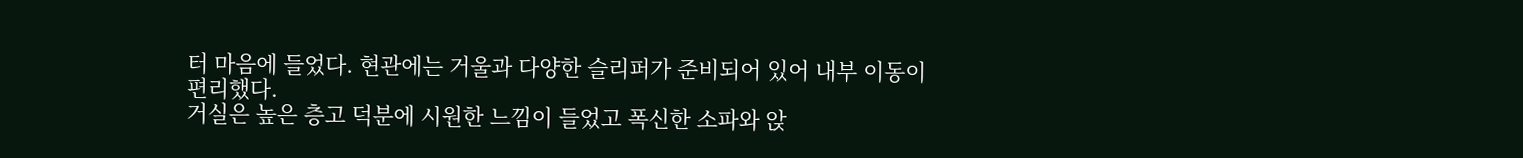터 마음에 들었다. 현관에는 거울과 다양한 슬리퍼가 준비되어 있어 내부 이동이 편리했다.
거실은 높은 층고 덕분에 시원한 느낌이 들었고 폭신한 소파와 앉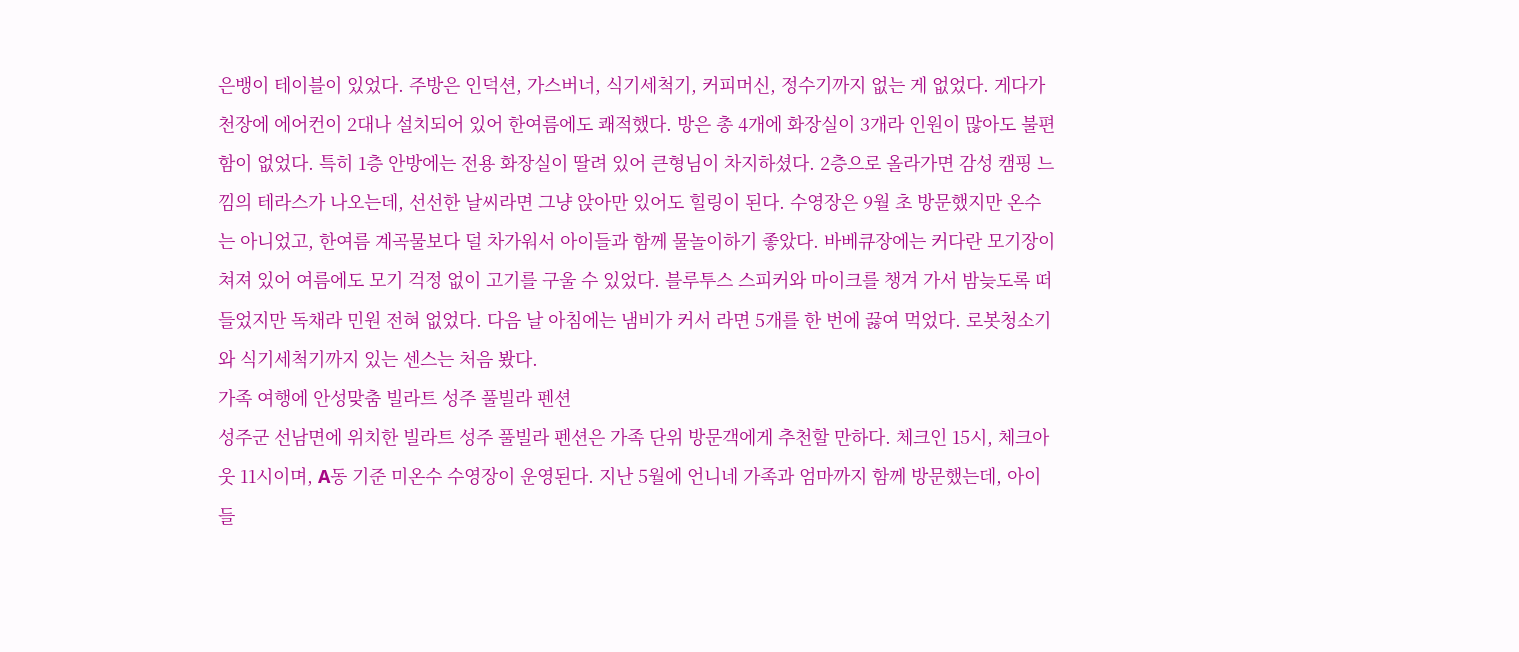은뱅이 테이블이 있었다. 주방은 인덕션, 가스버너, 식기세척기, 커피머신, 정수기까지 없는 게 없었다. 게다가 천장에 에어컨이 2대나 설치되어 있어 한여름에도 쾌적했다. 방은 총 4개에 화장실이 3개라 인원이 많아도 불편함이 없었다. 특히 1층 안방에는 전용 화장실이 딸려 있어 큰형님이 차지하셨다. 2층으로 올라가면 감성 캠핑 느낌의 테라스가 나오는데, 선선한 날씨라면 그냥 앉아만 있어도 힐링이 된다. 수영장은 9월 초 방문했지만 온수는 아니었고, 한여름 계곡물보다 덜 차가워서 아이들과 함께 물놀이하기 좋았다. 바베큐장에는 커다란 모기장이 쳐져 있어 여름에도 모기 걱정 없이 고기를 구울 수 있었다. 블루투스 스피커와 마이크를 챙겨 가서 밤늦도록 떠들었지만 독채라 민원 전혀 없었다. 다음 날 아침에는 냄비가 커서 라면 5개를 한 번에 끓여 먹었다. 로봇청소기와 식기세척기까지 있는 센스는 처음 봤다.
가족 여행에 안성맞춤 빌라트 성주 풀빌라 펜션
성주군 선남면에 위치한 빌라트 성주 풀빌라 펜션은 가족 단위 방문객에게 추천할 만하다. 체크인 15시, 체크아웃 11시이며, A동 기준 미온수 수영장이 운영된다. 지난 5월에 언니네 가족과 엄마까지 함께 방문했는데, 아이들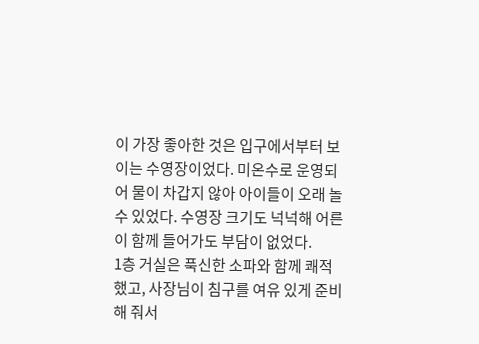이 가장 좋아한 것은 입구에서부터 보이는 수영장이었다. 미온수로 운영되어 물이 차갑지 않아 아이들이 오래 놀 수 있었다. 수영장 크기도 넉넉해 어른이 함께 들어가도 부담이 없었다.
1층 거실은 푹신한 소파와 함께 쾌적했고, 사장님이 침구를 여유 있게 준비해 줘서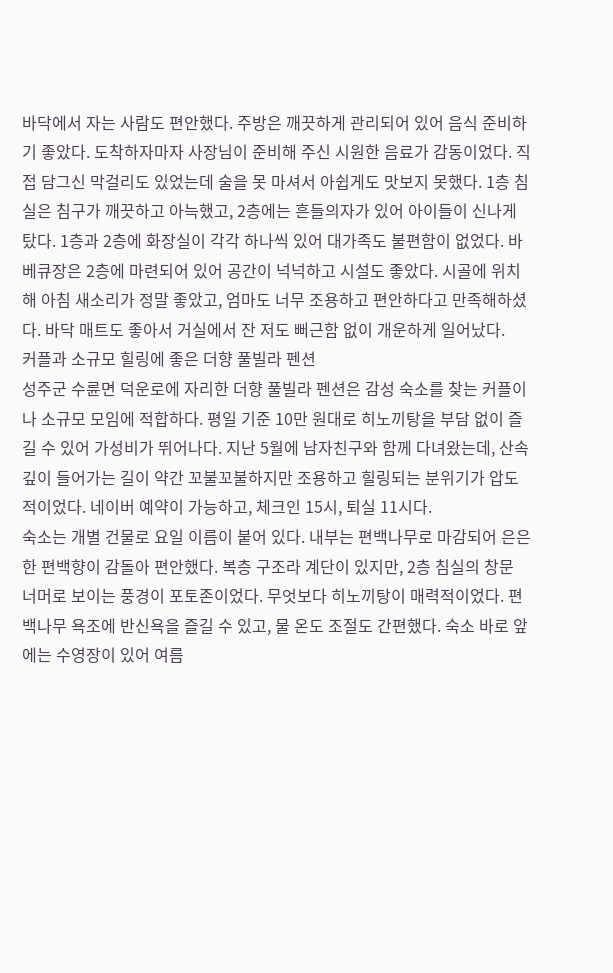바닥에서 자는 사람도 편안했다. 주방은 깨끗하게 관리되어 있어 음식 준비하기 좋았다. 도착하자마자 사장님이 준비해 주신 시원한 음료가 감동이었다. 직접 담그신 막걸리도 있었는데 술을 못 마셔서 아쉽게도 맛보지 못했다. 1층 침실은 침구가 깨끗하고 아늑했고, 2층에는 흔들의자가 있어 아이들이 신나게 탔다. 1층과 2층에 화장실이 각각 하나씩 있어 대가족도 불편함이 없었다. 바베큐장은 2층에 마련되어 있어 공간이 넉넉하고 시설도 좋았다. 시골에 위치해 아침 새소리가 정말 좋았고, 엄마도 너무 조용하고 편안하다고 만족해하셨다. 바닥 매트도 좋아서 거실에서 잔 저도 뻐근함 없이 개운하게 일어났다.
커플과 소규모 힐링에 좋은 더향 풀빌라 펜션
성주군 수륜면 덕운로에 자리한 더향 풀빌라 펜션은 감성 숙소를 찾는 커플이나 소규모 모임에 적합하다. 평일 기준 10만 원대로 히노끼탕을 부담 없이 즐길 수 있어 가성비가 뛰어나다. 지난 5월에 남자친구와 함께 다녀왔는데, 산속 깊이 들어가는 길이 약간 꼬불꼬불하지만 조용하고 힐링되는 분위기가 압도적이었다. 네이버 예약이 가능하고, 체크인 15시, 퇴실 11시다.
숙소는 개별 건물로 요일 이름이 붙어 있다. 내부는 편백나무로 마감되어 은은한 편백향이 감돌아 편안했다. 복층 구조라 계단이 있지만, 2층 침실의 창문 너머로 보이는 풍경이 포토존이었다. 무엇보다 히노끼탕이 매력적이었다. 편백나무 욕조에 반신욕을 즐길 수 있고, 물 온도 조절도 간편했다. 숙소 바로 앞에는 수영장이 있어 여름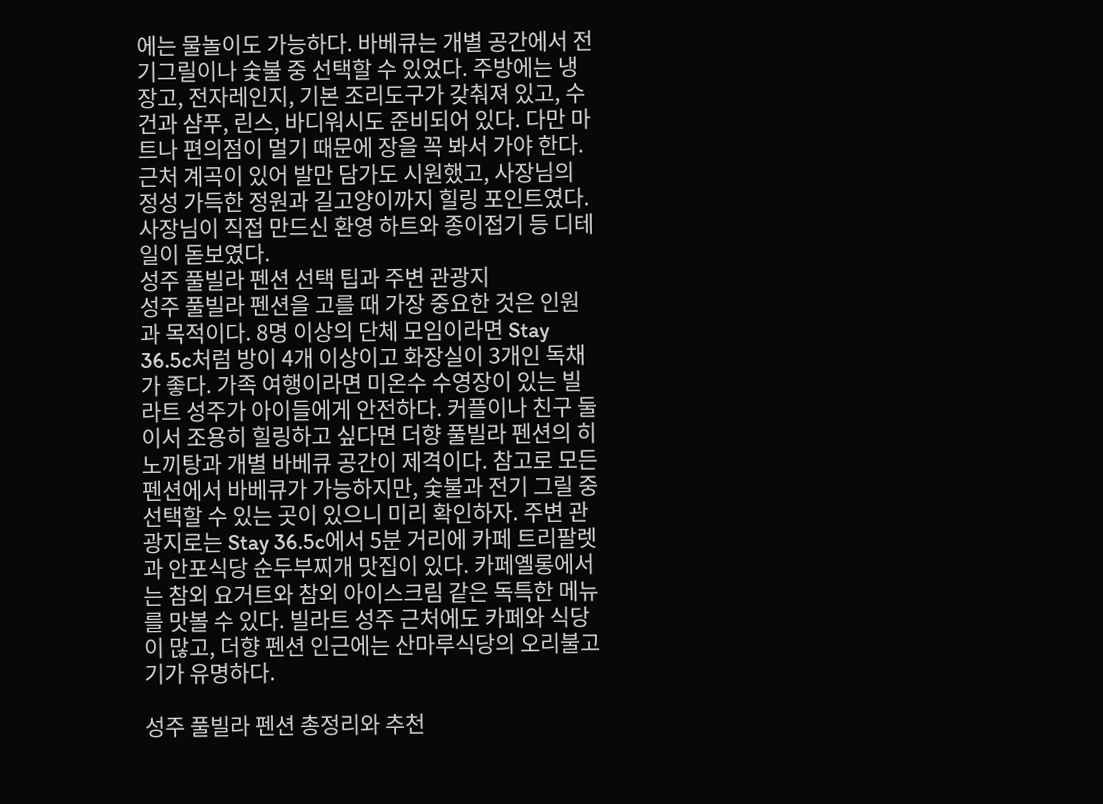에는 물놀이도 가능하다. 바베큐는 개별 공간에서 전기그릴이나 숯불 중 선택할 수 있었다. 주방에는 냉장고, 전자레인지, 기본 조리도구가 갖춰져 있고, 수건과 샴푸, 린스, 바디워시도 준비되어 있다. 다만 마트나 편의점이 멀기 때문에 장을 꼭 봐서 가야 한다. 근처 계곡이 있어 발만 담가도 시원했고, 사장님의 정성 가득한 정원과 길고양이까지 힐링 포인트였다. 사장님이 직접 만드신 환영 하트와 종이접기 등 디테일이 돋보였다.
성주 풀빌라 펜션 선택 팁과 주변 관광지
성주 풀빌라 펜션을 고를 때 가장 중요한 것은 인원과 목적이다. 8명 이상의 단체 모임이라면 Stay 36.5c처럼 방이 4개 이상이고 화장실이 3개인 독채가 좋다. 가족 여행이라면 미온수 수영장이 있는 빌라트 성주가 아이들에게 안전하다. 커플이나 친구 둘이서 조용히 힐링하고 싶다면 더향 풀빌라 펜션의 히노끼탕과 개별 바베큐 공간이 제격이다. 참고로 모든 펜션에서 바베큐가 가능하지만, 숯불과 전기 그릴 중 선택할 수 있는 곳이 있으니 미리 확인하자. 주변 관광지로는 Stay 36.5c에서 5분 거리에 카페 트리팔렛과 안포식당 순두부찌개 맛집이 있다. 카페옐롱에서는 참외 요거트와 참외 아이스크림 같은 독특한 메뉴를 맛볼 수 있다. 빌라트 성주 근처에도 카페와 식당이 많고, 더향 펜션 인근에는 산마루식당의 오리불고기가 유명하다.

성주 풀빌라 펜션 총정리와 추천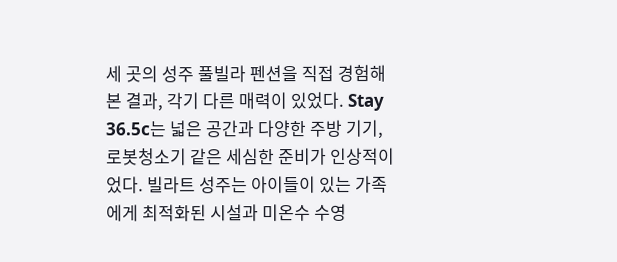세 곳의 성주 풀빌라 펜션을 직접 경험해 본 결과, 각기 다른 매력이 있었다. Stay 36.5c는 넓은 공간과 다양한 주방 기기, 로봇청소기 같은 세심한 준비가 인상적이었다. 빌라트 성주는 아이들이 있는 가족에게 최적화된 시설과 미온수 수영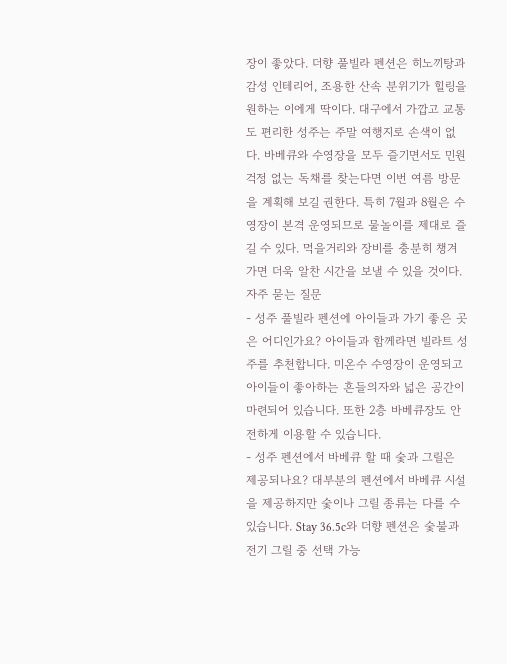장이 좋았다. 더향 풀빌라 펜션은 히노끼탕과 감성 인테리어, 조용한 산속 분위기가 힐링을 원하는 이에게 딱이다. 대구에서 가깝고 교통도 편리한 성주는 주말 여행지로 손색이 없다. 바베큐와 수영장을 모두 즐기면서도 민원 걱정 없는 독채를 찾는다면 이번 여름 방문을 계획해 보길 권한다. 특히 7월과 8월은 수영장이 본격 운영되므로 물놀이를 제대로 즐길 수 있다. 먹을거리와 장비를 충분히 챙겨 가면 더욱 알찬 시간을 보낼 수 있을 것이다.
자주 묻는 질문
- 성주 풀빌라 펜션에 아이들과 가기 좋은 곳은 어디인가요? 아이들과 함께라면 빌라트 성주를 추천합니다. 미온수 수영장이 운영되고 아이들이 좋아하는 흔들의자와 넓은 공간이 마련되어 있습니다. 또한 2층 바베큐장도 안전하게 이용할 수 있습니다.
- 성주 펜션에서 바베큐 할 때 숯과 그릴은 제공되나요? 대부분의 펜션에서 바베큐 시설을 제공하지만 숯이나 그릴 종류는 다를 수 있습니다. Stay 36.5c와 더향 펜션은 숯불과 전기 그릴 중 선택 가능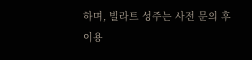하며, 빌라트 성주는 사전 문의 후 이용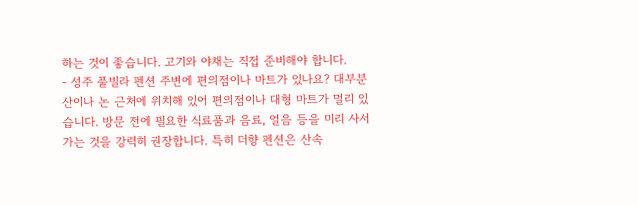하는 것이 좋습니다. 고기와 야채는 직접 준비해야 합니다.
- 성주 풀빌라 펜션 주변에 편의점이나 마트가 있나요? 대부분 산이나 논 근처에 위치해 있어 편의점이나 대형 마트가 멀리 있습니다. 방문 전에 필요한 식료품과 음료, 얼음 등을 미리 사서 가는 것을 강력히 권장합니다. 특히 더향 펜션은 산속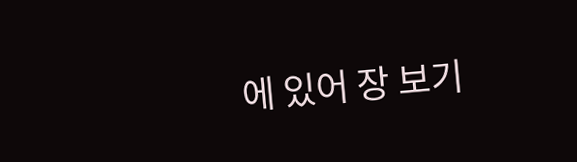에 있어 장 보기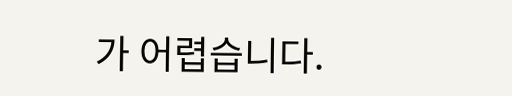가 어렵습니다.